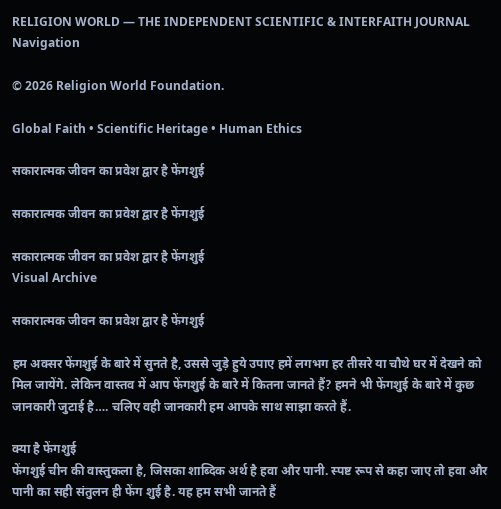RELIGION WORLD — THE INDEPENDENT SCIENTIFIC & INTERFAITH JOURNAL
Navigation

© 2026 Religion World Foundation.

Global Faith • Scientific Heritage • Human Ethics

सकारात्मक जीवन का प्रवेश द्वार है फेंगशुई

सकारात्मक जीवन का प्रवेश द्वार है फेंगशुई

सकारात्मक जीवन का प्रवेश द्वार है फेंगशुई
Visual Archive

सकारात्मक जीवन का प्रवेश द्वार है फेंगशुई

हम अक्सर फेंगशुई के बारे में सुनते है, उससे जुड़े हुये उपाए हमें लगभग हर तीसरे या चौथे घर में देखने को मिल जायेंगे. लेकिन वास्तव में आप फेंगशुई के बारे में कितना जानते हैं? हमने भी फेंगशुई के बारे में कुछ जानकारी जुटाई है…. चलिए वही जानकारी हम आपके साथ साझा करते हैं.

क्या है फेंगशुई
फेंगशुई चीन की वास्तुकला है, जिसका शाब्दिक अर्थ है हवा और पानी. स्पष्ट रूप से कहा जाए तो हवा और पानी का सही संतुलन ही फेंग शुई है. यह हम सभी जानते हैं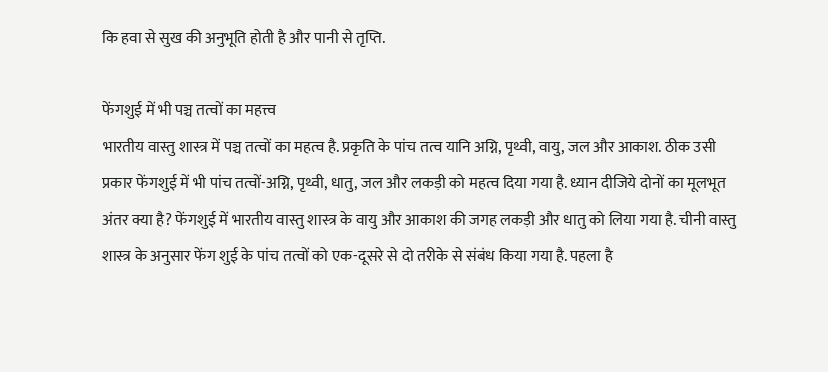कि हवा से सुख की अनुभूति होती है और पानी से तृप्ति.

फेंगशुई में भी पञ्च तत्वों का महत्त्व
भारतीय वास्तु शास्त्र में पञ्च तत्वों का महत्व है. प्रकृति के पांच तत्व यानि अग्नि, पृथ्वी, वायु, जल और आकाश. ठीक उसी प्रकार फेंगशुई में भी पांच तत्वों-अग्नि, पृथ्वी, धातु, जल और लकड़ी को महत्व दिया गया है. ध्यान दीजिये दोनों का मूलभूत अंतर क्या है? फेंगशुई में भारतीय वास्तु शास्त्र के वायु और आकाश की जगह लकड़ी और धातु को लिया गया है. चीनी वास्तु शास्त्र के अनुसार फेंग शुई के पांच तत्वों को एक-दूसरे से दो तरीके से संबंध किया गया है. पहला है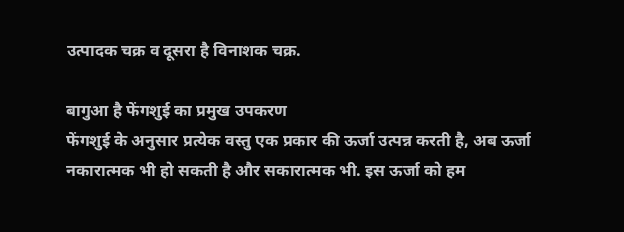उत्पादक चक्र व दूसरा है विनाशक चक्र.

बागुआ है फेंगशुई का प्रमुख उपकरण
फेंगशुई के अनुसार प्रत्येक वस्तु एक प्रकार की ऊर्जा उत्पन्न करती है, अब ऊर्जा नकारात्मक भी हो सकती है और सकारात्मक भी. इस ऊर्जा को हम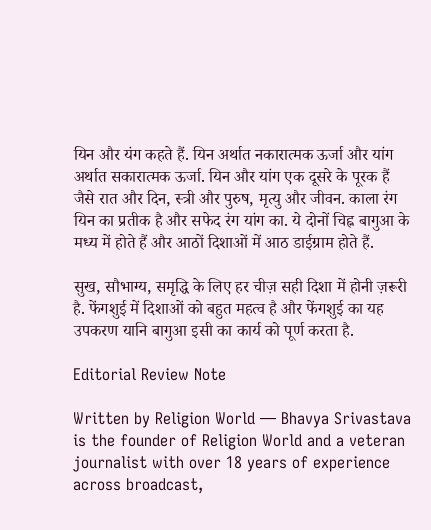यिन और यंग कहते हैं. यिन अर्थात नकारात्मक ऊर्जा और यांग अर्थात सकारात्मक ऊर्जा. यिन और यांग एक दूसरे के पूरक हैं जैसे रात और दिन, स्त्री और पुरुष, मृत्यु और जीवन. काला रंग यिन का प्रतीक है और सफेद रंग यांग का. ये दोनों चिह्न बागुआ के मध्य में होते हैं और आठों दिशाओं में आठ डाईग्राम होते हैं.

सुख, सौभाग्य, समृद्धि के लिए हर चीज़ सही दिशा में होनी ज़रूरी है. फेंगशुई में दिशाओं को बहुत महत्व है और फेंगशुई का यह उपकरण यानि बागुआ इसी का कार्य को पूर्ण करता है.

Editorial Review Note

Written by Religion World — Bhavya Srivastava is the founder of Religion World and a veteran journalist with over 18 years of experience across broadcast,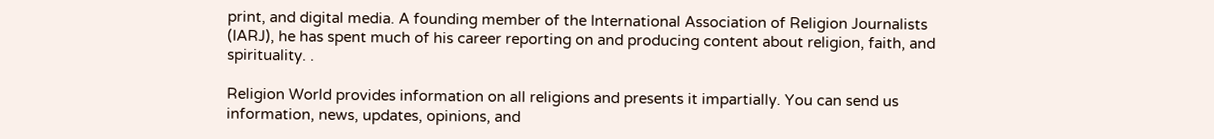print, and digital media. A founding member of the International Association of Religion Journalists (IARJ), he has spent much of his career reporting on and producing content about religion, faith, and spirituality. .

Religion World provides information on all religions and presents it impartially. You can send us information, news, updates, opinions, and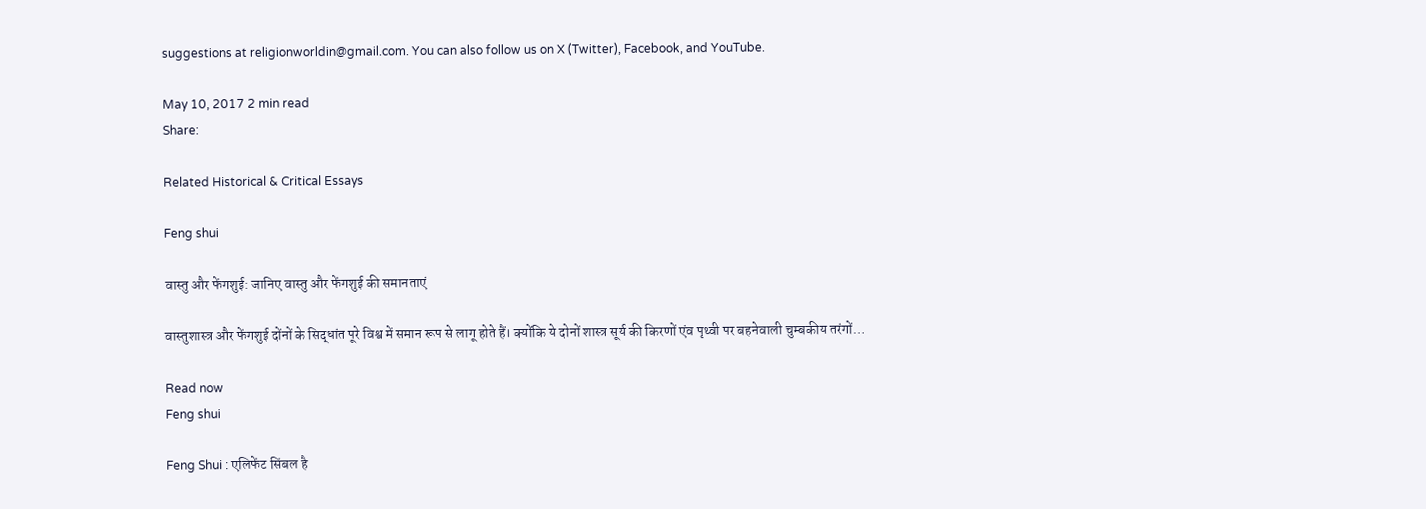suggestions at religionworldin@gmail.com. You can also follow us on X (Twitter), Facebook, and YouTube.

May 10, 2017 2 min read
Share:

Related Historical & Critical Essays

Feng shui

वास्तु और फेंगशुई: जानिए वास्तु और फेंगशुई की समानताएं

वास्तुशास्त्र और फेंगशुई दोंनों के सिद्धांत पूरे विश्व में समान रूप से लागू होते हैं। क्योंकि ये दोनों शास्त्र सूर्य की किरणों एंव पृथ्वी पर बहनेवाली चुम्बकीय तरंगों…

Read now
Feng shui

Feng Shui : एलिफेंट सिंबल है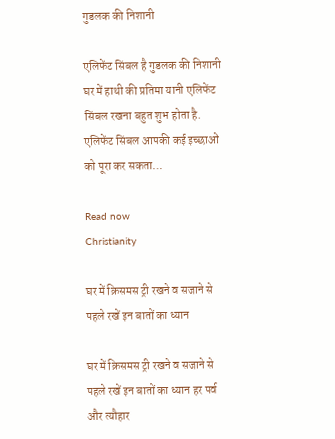गुडलक की निशानी

एलिफेंट सिंबल है गुडलक की निशानी घर में हाथी की प्रतिमा यानी एलिफेंट सिंबल रखना बहुत शुभ होता है. एलिफेंट सिंबल आपकी कई इच्छाओं को पूरा कर सकता…

Read now
Christianity

घर में क्रिसमस ट्री रखने व सजाने से पहले रखें इन बातों का ध्यान

घर में क्रिसमस ट्री रखने व सजाने से पहले रखें इन बातों का ध्यान हर पर्व और त्यौहार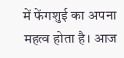में फेंगशुई का अपना महत्व होता है। आज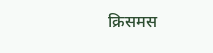क्रिसमस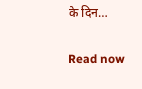के दिन…

Read now